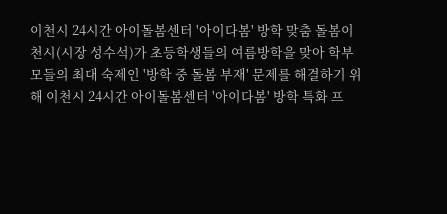이천시 24시간 아이돌봄센터 '아이다봄' 방학 맞춤 돌봄이천시(시장 성수석)가 초등학생들의 여름방학을 맞아 학부모들의 최대 숙제인 '방학 중 돌봄 부재' 문제를 해결하기 위해 이천시 24시간 아이돌봄센터 '아이다봄' 방학 특화 프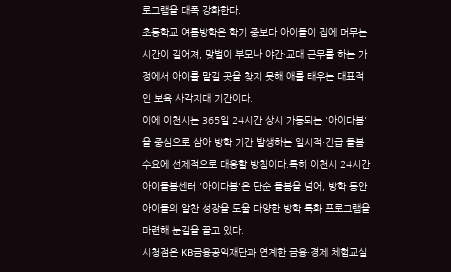로그램을 대폭 강화한다.
초등학교 여름방학은 학기 중보다 아이들이 집에 머무는 시간이 길어져, 맞벌이 부모나 야간·교대 근무를 하는 가정에서 아이를 맡길 곳을 찾지 못해 애를 태우는 대표적인 보육 사각지대 기간이다.
이에 이천시는 365일 24시간 상시 가동되는 '아이다봄'을 중심으로 삼아 방학 기간 발생하는 일시적·긴급 돌봄 수요에 선제적으로 대응할 방침이다.특히 이천시 24시간 아이돌봄센터 '아이다봄'은 단순 돌봄을 넘어, 방학 동안 아이들의 알찬 성장을 도울 다양한 방학 특화 프로그램을 마련해 눈길을 끌고 있다.
시청점은 KB금융공익재단과 연계한 금융·경제 체험교실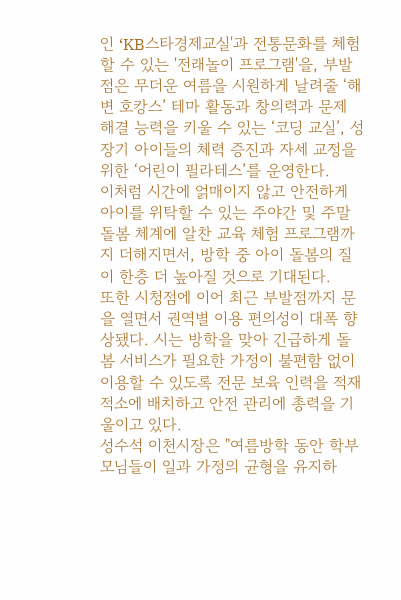인 ‘KB스타경제교실'과 전통문화를 체험할 수 있는 '전래놀이 프로그램'을, 부발점은 무더운 여름을 시원하게 날려줄 ‘해변 호캉스’ 테마 활동과 창의력과 문제 해결 능력을 키울 수 있는 ‘코딩 교실’, 성장기 아이들의 체력 증진과 자세 교정을 위한 ‘어린이 필라테스’를 운영한다.
이처럼 시간에 얽매이지 않고 안전하게 아이를 위탁할 수 있는 주야간 및 주말 돌봄 체계에 알찬 교육 체험 프로그램까지 더해지면서, 방학 중 아이 돌봄의 질이 한층 더 높아질 것으로 기대된다.
또한 시청점에 이어 최근 부발점까지 문을 열면서 권역별 이용 편의성이 대폭 향상됐다. 시는 방학을 맞아 긴급하게 돌봄 서비스가 필요한 가정이 불편함 없이 이용할 수 있도록 전문 보육 인력을 적재적소에 배치하고 안전 관리에 총력을 기울이고 있다.
성수석 이천시장은 "여름방학 동안 학부모님들이 일과 가정의 균형을 유지하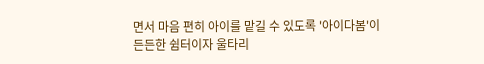면서 마음 편히 아이를 맡길 수 있도록 '아이다봄'이 든든한 쉼터이자 울타리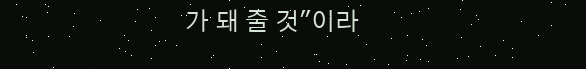가 돼 줄 것"이라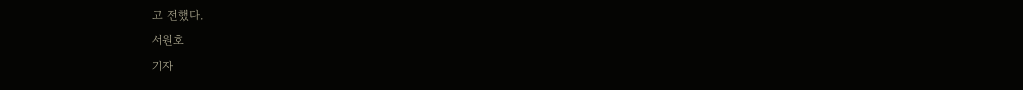고 전했다.
서원호
기자